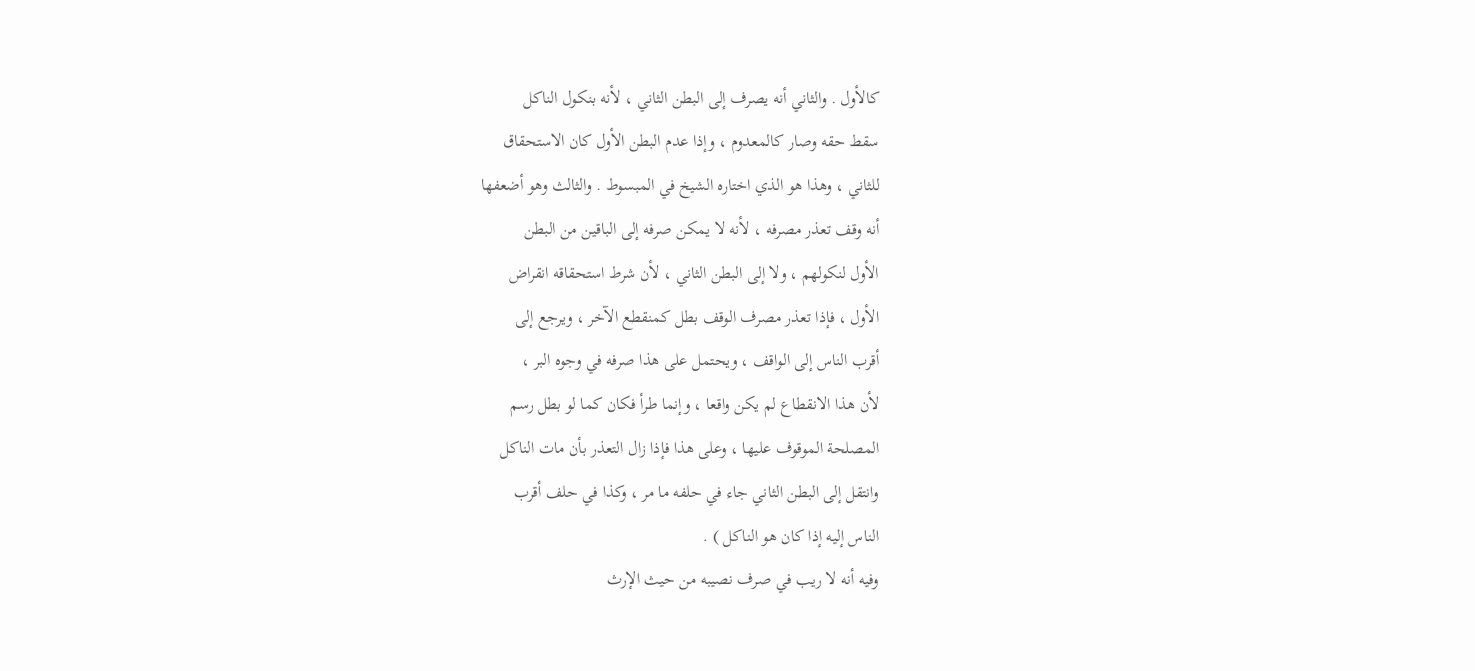كالأول . والثاني أنه يصرف إلى البطن الثاني ، لأنه بنكول الناكل
سقط حقه وصار كالمعدوم ، وإذا عدم البطن الأول كان الاستحقاق
للثاني ، وهذا هو الذي اختاره الشيخ في المبسوط . والثالث وهو أضعفها
أنه وقف تعذر مصرفه ، لأنه لا يمكن صرفه إلى الباقين من البطن
الأول لنكولهم ، ولا إلى البطن الثاني ، لأن شرط استحقاقه انقراض
الأول ، فإذا تعذر مصرف الوقف بطل كمنقطع الآخر ، ويرجع إلى
أقرب الناس إلى الواقف ، ويحتمل على هذا صرفه في وجوه البر ،
لأن هذا الانقطاع لم يكن واقعا ، وإنما طرأ فكان كما لو بطل رسم
المصلحة الموقوف عليها ، وعلى هذا فإذا زال التعذر بأن مات الناكل
وانتقل إلى البطن الثاني جاء في حلفه ما مر ، وكذا في حلف أقرب
الناس إليه إذا كان هو الناكل ) .
وفيه أنه لا ريب في صرف نصيبه من حيث الإرث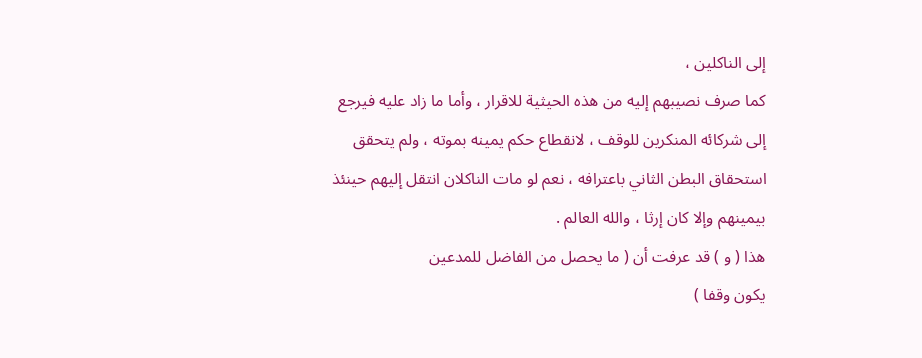إلى الناكلين ،
كما صرف نصيبهم إليه من هذه الحيثية للاقرار ، وأما ما زاد عليه فيرجع
إلى شركائه المنكرين للوقف ، لانقطاع حكم يمينه بموته ، ولم يتحقق
استحقاق البطن الثاني باعترافه ، نعم لو مات الناكلان انتقل إليهم حينئذ
بيمينهم وإلا كان إرثا ، والله العالم .
هذا ( و ) قد عرفت أن ( ما يحصل من الفاضل للمدعين
يكون وقفا )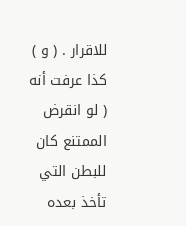للاقرار . ( و ) كذا عرفت أنه ( لو انقرض
الممتنع كان للبطن التي تأخذ بعده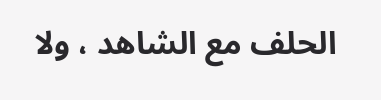الحلف مع الشاهد ، ولا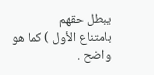يبطل حقهم
بامتناع الأول ) كما هو واضح .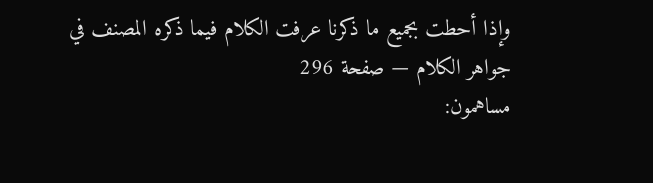وإذا أحطت بجميع ما ذكرنا عرفت الكلام فيما ذكره المصنف في
جواهر الكلام — صفحة 296
مساهمون: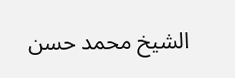الشيخ محمد حسن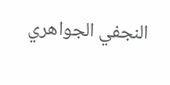النجفي الجواهري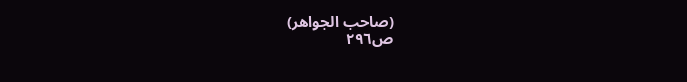(صاحب الجواهر)
ص٢٩٦